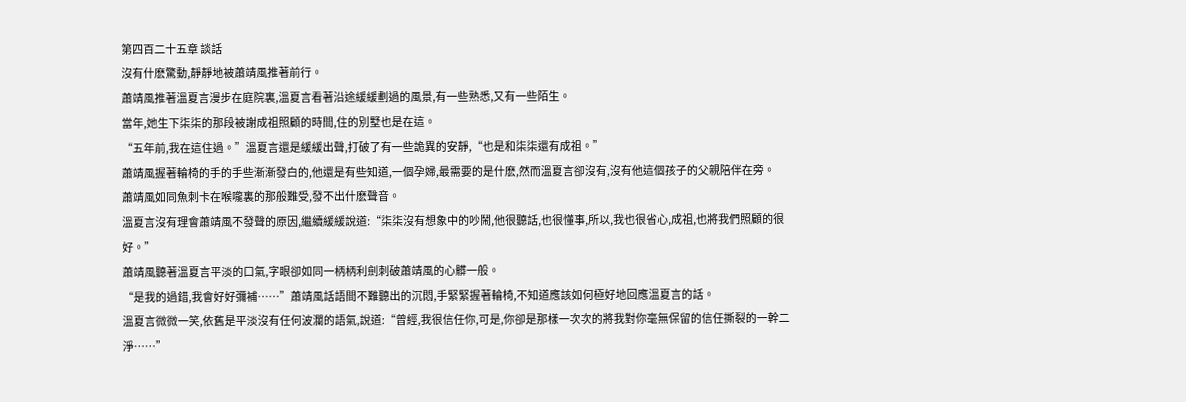第四百二十五章 談話
沒有什麽驚動,靜靜地被蕭靖風推著前行。
蕭靖風推著溫夏言漫步在庭院裏,溫夏言看著沿途緩緩劃過的風景,有一些熟悉,又有一些陌生。
當年,她生下柒柒的那段被謝成祖照顧的時間,住的別墅也是在這。
“五年前,我在這住過。”溫夏言還是緩緩出聲,打破了有一些詭異的安靜,“也是和柒柒還有成祖。”
蕭靖風握著輪椅的手的手些漸漸發白的,他還是有些知道,一個孕婦,最需要的是什麽,然而溫夏言卻沒有,沒有他這個孩子的父親陪伴在旁。
蕭靖風如同魚刺卡在喉嚨裏的那般難受,發不出什麽聲音。
溫夏言沒有理會蕭靖風不發聲的原因,繼續緩緩說道:“柒柒沒有想象中的吵鬧,他很聽話,也很懂事,所以,我也很省心,成祖,也將我們照顧的很好。”
蕭靖風聽著溫夏言平淡的口氣,字眼卻如同一柄柄利劍刺破蕭靖風的心髒一般。
“是我的過錯,我會好好彌補……”蕭靖風話語間不難聽出的沉悶,手緊緊握著輪椅,不知道應該如何極好地回應溫夏言的話。
溫夏言微微一笑,依舊是平淡沒有任何波瀾的語氣,說道:“曾經,我很信任你,可是,你卻是那樣一次次的將我對你毫無保留的信任撕裂的一幹二淨……”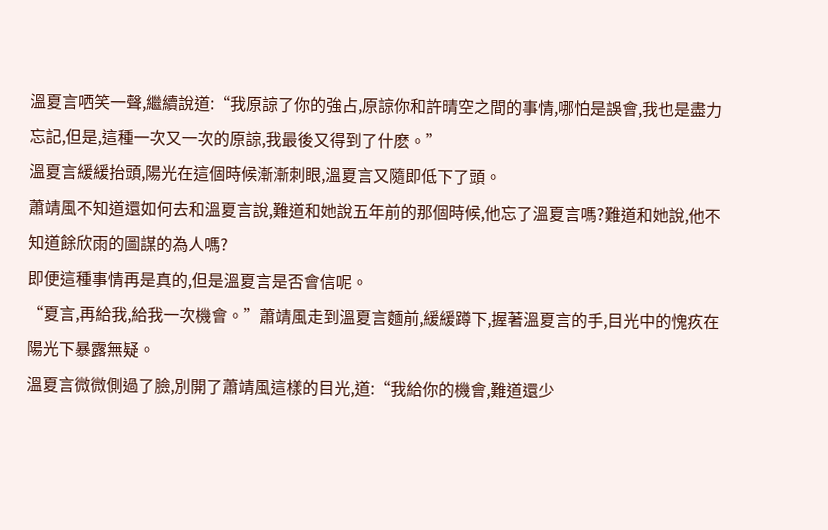溫夏言哂笑一聲,繼續說道:“我原諒了你的強占,原諒你和許晴空之間的事情,哪怕是誤會,我也是盡力忘記,但是,這種一次又一次的原諒,我最後又得到了什麽。”
溫夏言緩緩抬頭,陽光在這個時候漸漸刺眼,溫夏言又隨即低下了頭。
蕭靖風不知道還如何去和溫夏言說,難道和她說五年前的那個時候,他忘了溫夏言嗎?難道和她說,他不知道餘欣雨的圖謀的為人嗎?
即便這種事情再是真的,但是溫夏言是否會信呢。
“夏言,再給我,給我一次機會。”蕭靖風走到溫夏言麵前,緩緩蹲下,握著溫夏言的手,目光中的愧疚在陽光下暴露無疑。
溫夏言微微側過了臉,別開了蕭靖風這樣的目光,道:“我給你的機會,難道還少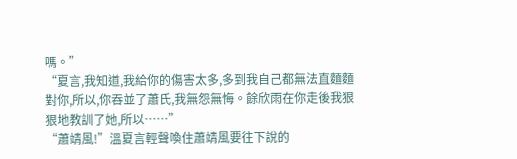嗎。”
“夏言,我知道,我給你的傷害太多,多到我自己都無法直麵麵對你,所以,你吞並了蕭氏,我無怨無悔。餘欣雨在你走後我狠狠地教訓了她,所以……”
“蕭靖風!”溫夏言輕聲喚住蕭靖風要往下說的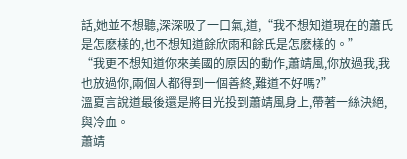話,她並不想聽,深深吸了一口氣,道,“我不想知道現在的蕭氏是怎麽樣的,也不想知道餘欣雨和餘氏是怎麽樣的。”
“我更不想知道你來美國的原因的動作,蕭靖風,你放過我,我也放過你,兩個人都得到一個善終,難道不好嗎?”
溫夏言說道最後還是將目光投到蕭靖風身上,帶著一絲決絕,與冷血。
蕭靖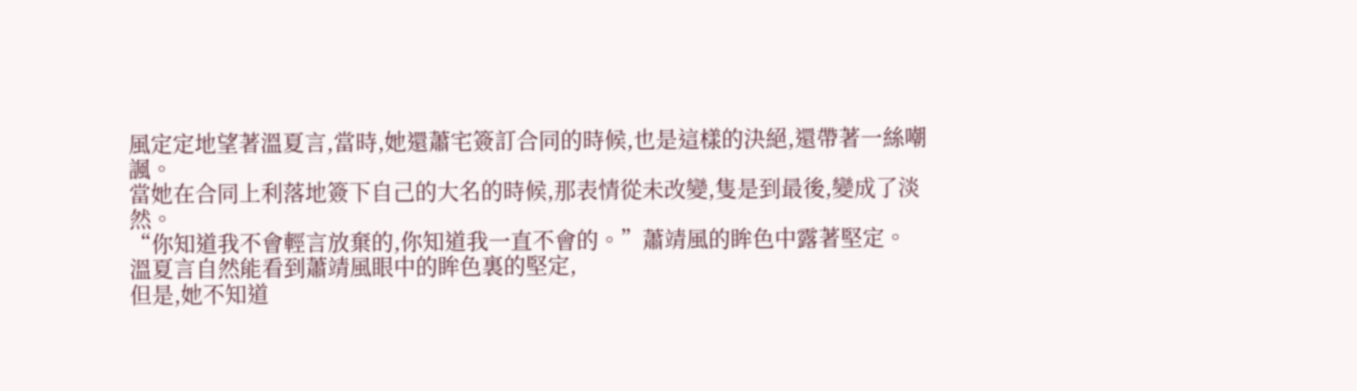風定定地望著溫夏言,當時,她還蕭宅簽訂合同的時候,也是這樣的決絕,還帶著一絲嘲諷。
當她在合同上利落地簽下自己的大名的時候,那表情從未改變,隻是到最後,變成了淡然。
“你知道我不會輕言放棄的,你知道我一直不會的。”蕭靖風的眸色中露著堅定。
溫夏言自然能看到蕭靖風眼中的眸色裏的堅定,
但是,她不知道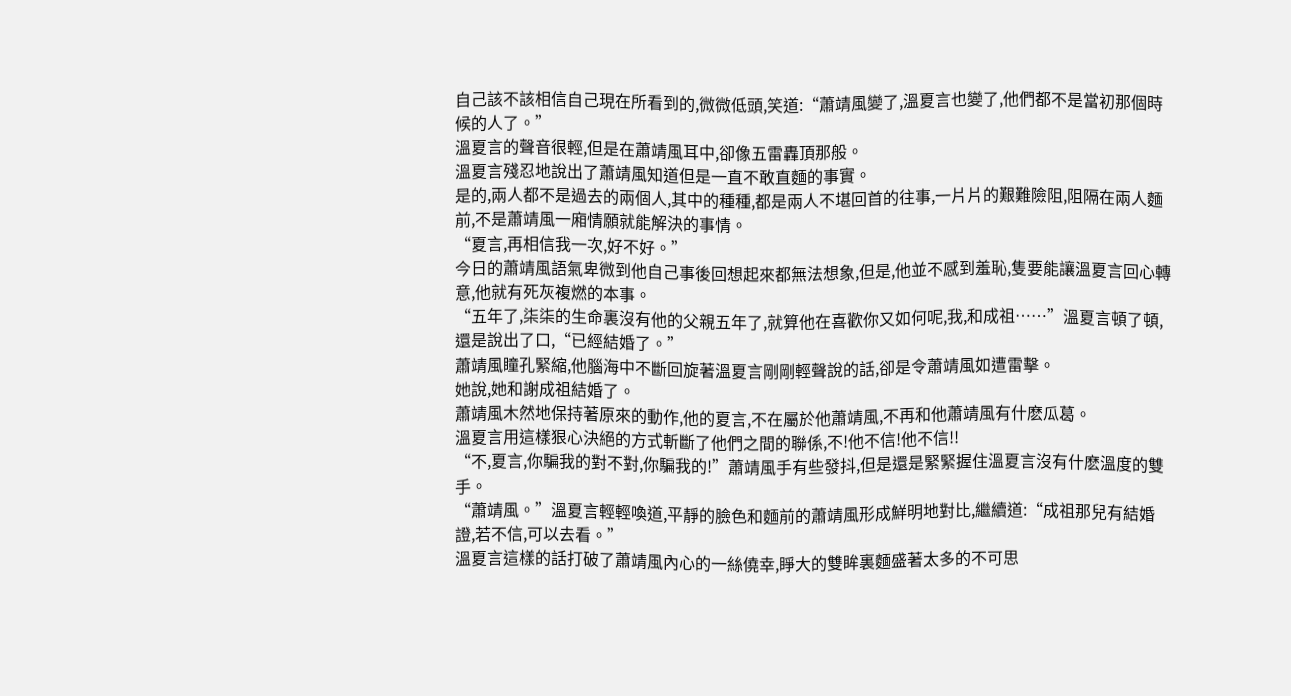自己該不該相信自己現在所看到的,微微低頭,笑道:“蕭靖風變了,溫夏言也變了,他們都不是當初那個時候的人了。”
溫夏言的聲音很輕,但是在蕭靖風耳中,卻像五雷轟頂那般。
溫夏言殘忍地說出了蕭靖風知道但是一直不敢直麵的事實。
是的,兩人都不是過去的兩個人,其中的種種,都是兩人不堪回首的往事,一片片的艱難險阻,阻隔在兩人麵前,不是蕭靖風一廂情願就能解決的事情。
“夏言,再相信我一次,好不好。”
今日的蕭靖風語氣卑微到他自己事後回想起來都無法想象,但是,他並不感到羞恥,隻要能讓溫夏言回心轉意,他就有死灰複燃的本事。
“五年了,柒柒的生命裏沒有他的父親五年了,就算他在喜歡你又如何呢,我,和成祖……”溫夏言頓了頓,還是說出了口,“已經結婚了。”
蕭靖風瞳孔緊縮,他腦海中不斷回旋著溫夏言剛剛輕聲說的話,卻是令蕭靖風如遭雷擊。
她說,她和謝成祖結婚了。
蕭靖風木然地保持著原來的動作,他的夏言,不在屬於他蕭靖風,不再和他蕭靖風有什麽瓜葛。
溫夏言用這樣狠心決絕的方式斬斷了他們之間的聯係,不!他不信!他不信!!
“不,夏言,你騙我的對不對,你騙我的!”蕭靖風手有些發抖,但是還是緊緊握住溫夏言沒有什麽溫度的雙手。
“蕭靖風。”溫夏言輕輕喚道,平靜的臉色和麵前的蕭靖風形成鮮明地對比,繼續道:“成祖那兒有結婚證,若不信,可以去看。”
溫夏言這樣的話打破了蕭靖風內心的一絲僥幸,睜大的雙眸裏麵盛著太多的不可思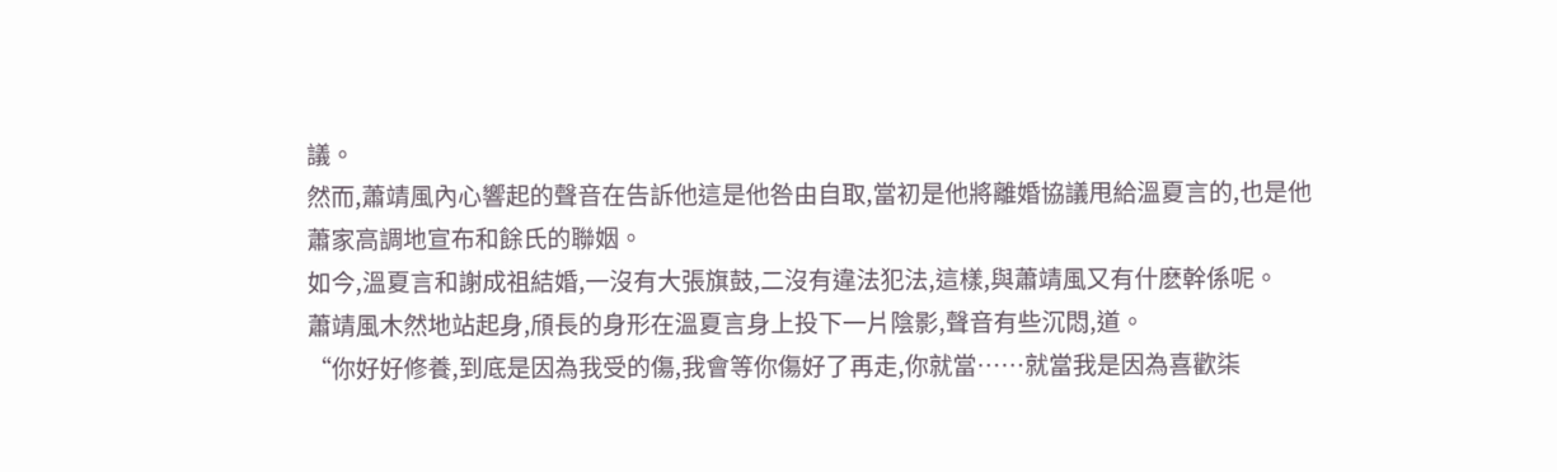議。
然而,蕭靖風內心響起的聲音在告訴他這是他咎由自取,當初是他將離婚協議甩給溫夏言的,也是他蕭家高調地宣布和餘氏的聯姻。
如今,溫夏言和謝成祖結婚,一沒有大張旗鼓,二沒有違法犯法,這樣,與蕭靖風又有什麽幹係呢。
蕭靖風木然地站起身,頎長的身形在溫夏言身上投下一片陰影,聲音有些沉悶,道。
“你好好修養,到底是因為我受的傷,我會等你傷好了再走,你就當……就當我是因為喜歡柒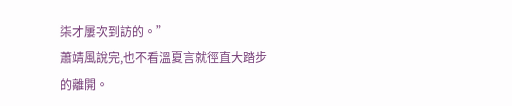柒才屢次到訪的。”
蕭靖風說完,也不看溫夏言就徑直大踏步的離開。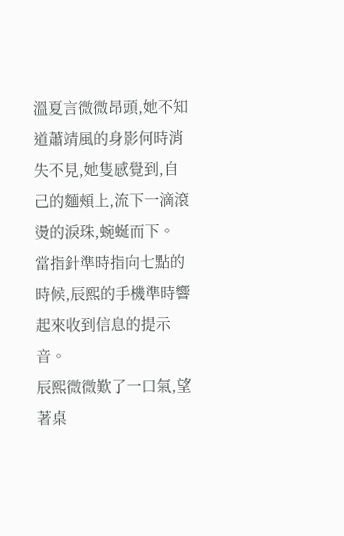溫夏言微微昂頭,她不知道蕭靖風的身影何時消失不見,她隻感覺到,自己的麵頰上,流下一滴滾燙的淚珠,蜿蜒而下。
當指針準時指向七點的時候,辰熙的手機準時響起來收到信息的提示音。
辰熙微微歎了一口氣,望著桌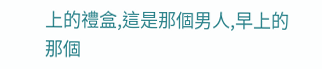上的禮盒,這是那個男人,早上的那個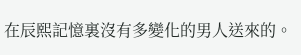在辰熙記憶裏沒有多變化的男人送來的。